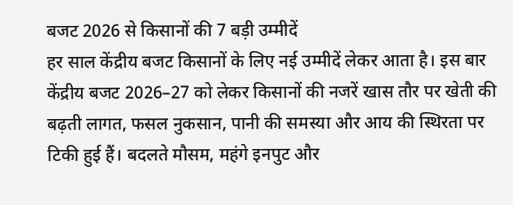बजट 2026 से किसानों की 7 बड़ी उम्मीदें
हर साल केंद्रीय बजट किसानों के लिए नई उम्मीदें लेकर आता है। इस बार केंद्रीय बजट 2026–27 को लेकर किसानों की नजरें खास तौर पर खेती की बढ़ती लागत, फसल नुकसान, पानी की समस्या और आय की स्थिरता पर टिकी हुई हैं। बदलते मौसम, महंगे इनपुट और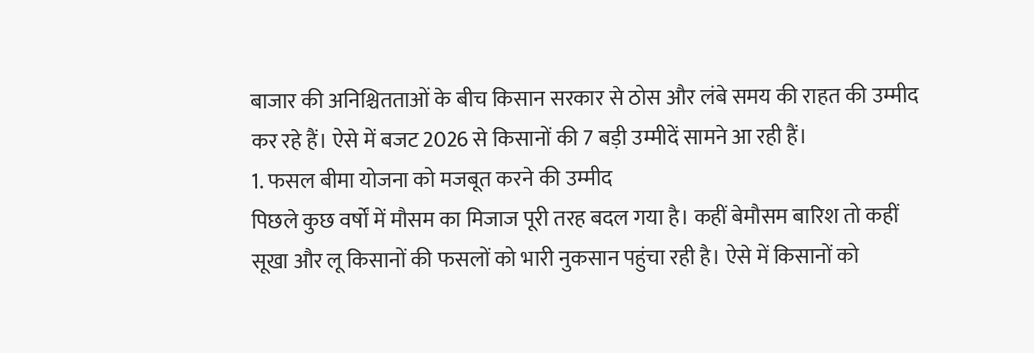बाजार की अनिश्चितताओं के बीच किसान सरकार से ठोस और लंबे समय की राहत की उम्मीद कर रहे हैं। ऐसे में बजट 2026 से किसानों की 7 बड़ी उम्मीदें सामने आ रही हैं।
1. फसल बीमा योजना को मजबूत करने की उम्मीद
पिछले कुछ वर्षों में मौसम का मिजाज पूरी तरह बदल गया है। कहीं बेमौसम बारिश तो कहीं सूखा और लू किसानों की फसलों को भारी नुकसान पहुंचा रही है। ऐसे में किसानों को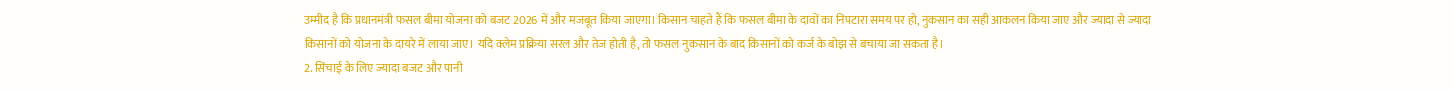उम्मीद है कि प्रधानमंत्री फसल बीमा योजना को बजट 2026 में और मजबूत किया जाएगा। किसान चाहते हैं कि फसल बीमा के दावों का निपटारा समय पर हो, नुकसान का सही आकलन किया जाए और ज्यादा से ज्यादा किसानों को योजना के दायरे में लाया जाए। यदि क्लेम प्रक्रिया सरल और तेज होती है, तो फसल नुकसान के बाद किसानों को कर्ज के बोझ से बचाया जा सकता है।
2. सिंचाई के लिए ज्यादा बजट और पानी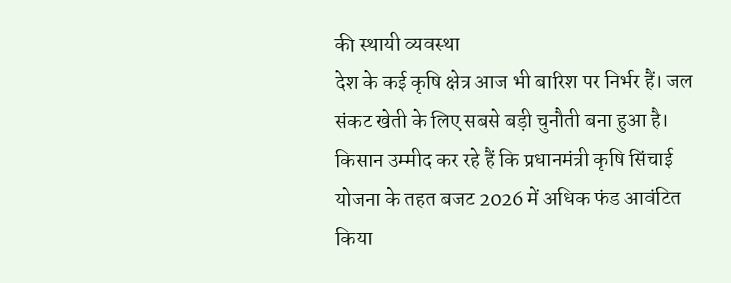की स्थायी व्यवस्था
देश के कई कृषि क्षेत्र आज भी बारिश पर निर्भर हैं। जल संकट खेती के लिए सबसे बड़ी चुनौती बना हुआ है। किसान उम्मीद कर रहे हैं कि प्रधानमंत्री कृषि सिंचाई योजना के तहत बजट 2026 में अधिक फंड आवंटित किया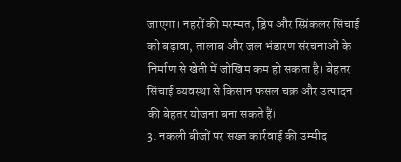जाएगा। नहरों की मरम्मत, ड्रिप और स्प्रिंकलर सिंचाई को बढ़ावा, तालाब और जल भंडारण संरचनाओं के निर्माण से खेती में जोखिम कम हो सकता है। बेहतर सिंचाई व्यवस्था से किसान फसल चक्र और उत्पादन की बेहतर योजना बना सकते हैं।
3. नकली बीजों पर सख्त कार्रवाई की उम्मीद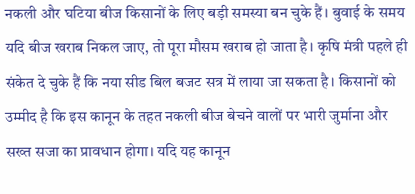नकली और घटिया बीज किसानों के लिए बड़ी समस्या बन चुके हैं। बुवाई के समय यदि बीज खराब निकल जाए, तो पूरा मौसम खराब हो जाता है। कृषि मंत्री पहले ही संकेत दे चुके हैं कि नया सीड बिल बजट सत्र में लाया जा सकता है। किसानों को उम्मीद है कि इस कानून के तहत नकली बीज बेचने वालों पर भारी जुर्माना और सख्त सजा का प्रावधान होगा। यदि यह कानून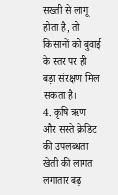सख्ती से लागू होता है, तो किसानों को बुवाई के स्तर पर ही बड़ा संरक्षण मिल सकता है।
4. कृषि ऋण और सस्ते क्रेडिट की उपलब्धता
खेती की लागत लगातार बढ़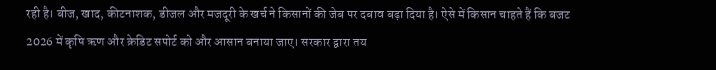रही है। बीज, खाद, कीटनाशक, डीजल और मजदूरी के खर्च ने किसानों की जेब पर दबाव बढ़ा दिया है। ऐसे में किसान चाहते हैं कि बजट 2026 में कृषि ऋण और क्रेडिट सपोर्ट को और आसान बनाया जाए। सरकार द्वारा तय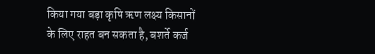किया गया बड़ा कृषि ऋण लक्ष्य किसानों के लिए राहत बन सकता है, बशर्ते कर्ज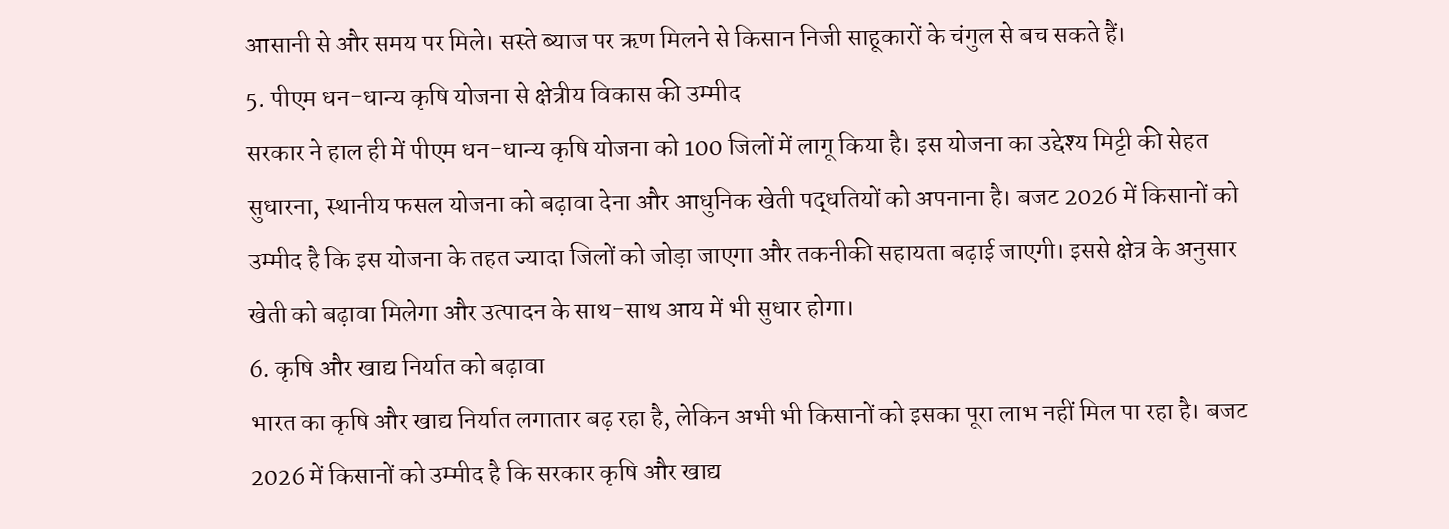आसानी से और समय पर मिले। सस्ते ब्याज पर ऋण मिलने से किसान निजी साहूकारों के चंगुल से बच सकते हैं।
5. पीएम धन-धान्य कृषि योजना से क्षेत्रीय विकास की उम्मीद
सरकार ने हाल ही में पीएम धन-धान्य कृषि योजना को 100 जिलों में लागू किया है। इस योजना का उद्देश्य मिट्टी की सेहत सुधारना, स्थानीय फसल योजना को बढ़ावा देना और आधुनिक खेती पद्धतियों को अपनाना है। बजट 2026 में किसानों को उम्मीद है कि इस योजना के तहत ज्यादा जिलों को जोड़ा जाएगा और तकनीकी सहायता बढ़ाई जाएगी। इससे क्षेत्र के अनुसार खेती को बढ़ावा मिलेगा और उत्पादन के साथ-साथ आय में भी सुधार होगा।
6. कृषि और खाद्य निर्यात को बढ़ावा
भारत का कृषि और खाद्य निर्यात लगातार बढ़ रहा है, लेकिन अभी भी किसानों को इसका पूरा लाभ नहीं मिल पा रहा है। बजट 2026 में किसानों को उम्मीद है कि सरकार कृषि और खाद्य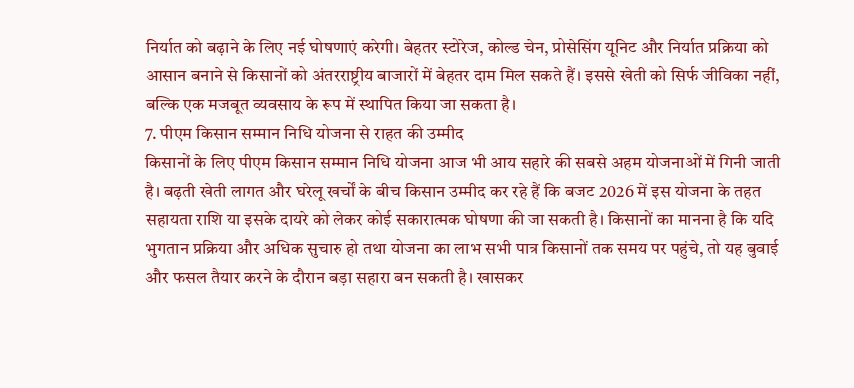निर्यात को बढ़ाने के लिए नई घोषणाएं करेगी। बेहतर स्टोरेज, कोल्ड चेन, प्रोसेसिंग यूनिट और निर्यात प्रक्रिया को आसान बनाने से किसानों को अंतरराष्ट्रीय बाजारों में बेहतर दाम मिल सकते हैं। इससे खेती को सिर्फ जीविका नहीं, बल्कि एक मजबूत व्यवसाय के रूप में स्थापित किया जा सकता है।
7. पीएम किसान सम्मान निधि योजना से राहत की उम्मीद
किसानों के लिए पीएम किसान सम्मान निधि योजना आज भी आय सहारे की सबसे अहम योजनाओं में गिनी जाती है। बढ़ती खेती लागत और घरेलू खर्चों के बीच किसान उम्मीद कर रहे हैं कि बजट 2026 में इस योजना के तहत सहायता राशि या इसके दायरे को लेकर कोई सकारात्मक घोषणा की जा सकती है। किसानों का मानना है कि यदि भुगतान प्रक्रिया और अधिक सुचारु हो तथा योजना का लाभ सभी पात्र किसानों तक समय पर पहुंचे, तो यह बुवाई और फसल तैयार करने के दौरान बड़ा सहारा बन सकती है। खासकर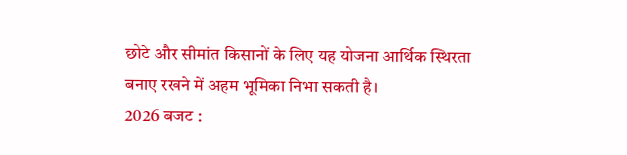छोटे और सीमांत किसानों के लिए यह योजना आर्थिक स्थिरता बनाए रखने में अहम भूमिका निभा सकती है।
2026 बजट :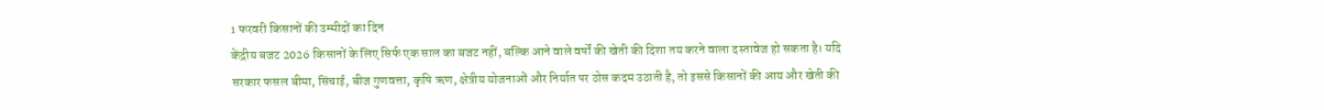1 फरवरी किसानों की उम्मीदों का दिन
केंद्रीय बजट 2026 किसानों के लिए सिर्फ एक साल का बजट नहीं, बल्कि आने वाले वर्षों की खेती की दिशा तय करने वाला दस्तावेज हो सकता है। यदि सरकार फसल बीमा, सिंचाई, बीज गुणवत्ता, कृषि ऋण, क्षेत्रीय योजनाओं और निर्यात पर ठोस कदम उठाती है, तो इससे किसानों की आय और खेती की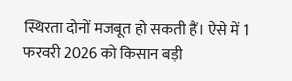स्थिरता दोनों मजबूत हो सकती हैं। ऐसे में 1 फरवरी 2026 को किसान बड़ी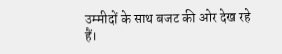उम्मीदों के साथ बजट की ओर देख रहे हैं।